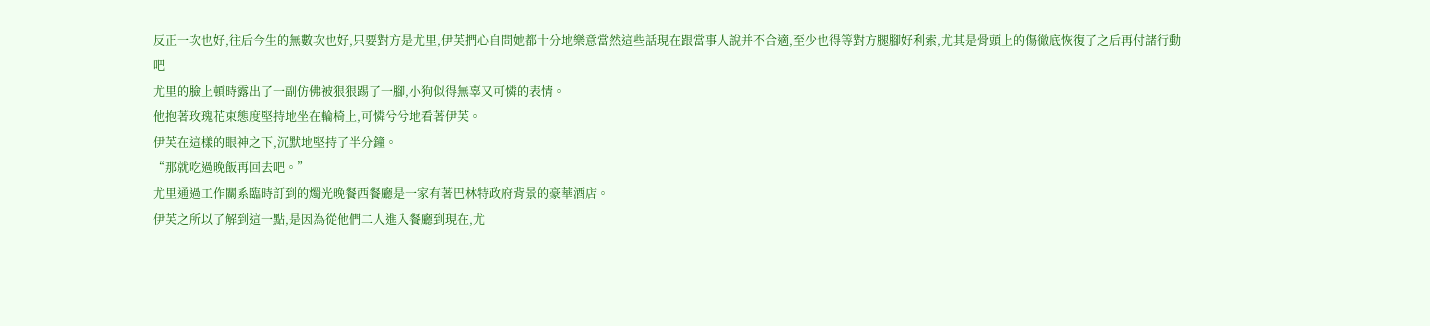反正一次也好,往后今生的無數次也好,只要對方是尤里,伊芙捫心自問她都十分地樂意當然這些話現在跟當事人說并不合適,至少也得等對方腿腳好利索,尤其是骨頭上的傷徹底恢復了之后再付諸行動吧
尤里的臉上頓時露出了一副仿佛被狠狠踢了一腳,小狗似得無辜又可憐的表情。
他抱著玫瑰花束態度堅持地坐在輪椅上,可憐兮兮地看著伊芙。
伊芙在這樣的眼神之下,沉默地堅持了半分鐘。
“那就吃過晚飯再回去吧。”
尤里通過工作關系臨時訂到的燭光晚餐西餐廳是一家有著巴林特政府背景的豪華酒店。
伊芙之所以了解到這一點,是因為從他們二人進入餐廳到現在,尤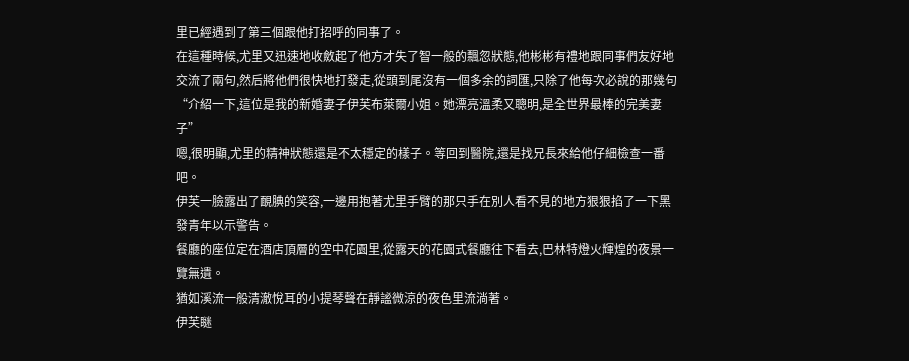里已經遇到了第三個跟他打招呼的同事了。
在這種時候,尤里又迅速地收斂起了他方才失了智一般的飄忽狀態,他彬彬有禮地跟同事們友好地交流了兩句,然后將他們很快地打發走,從頭到尾沒有一個多余的詞匯,只除了他每次必說的那幾句
“介紹一下,這位是我的新婚妻子伊芙布萊爾小姐。她漂亮溫柔又聰明,是全世界最棒的完美妻子”
嗯,很明顯,尤里的精神狀態還是不太穩定的樣子。等回到醫院,還是找兄長來給他仔細檢查一番吧。
伊芙一臉露出了靦腆的笑容,一邊用抱著尤里手臂的那只手在別人看不見的地方狠狠掐了一下黑發青年以示警告。
餐廳的座位定在酒店頂層的空中花園里,從露天的花園式餐廳往下看去,巴林特燈火輝煌的夜景一覽無遺。
猶如溪流一般清澈悅耳的小提琴聲在靜謐微涼的夜色里流淌著。
伊芙瞇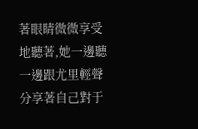著眼睛微微享受地聽著,她一邊聽一邊跟尤里輕聲分享著自己對于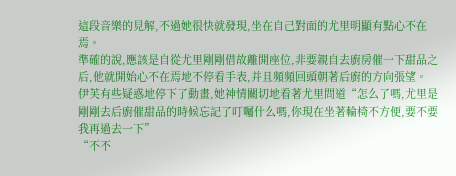這段音樂的見解,不過她很快就發現,坐在自己對面的尤里明顯有點心不在焉。
準確的說,應該是自從尤里剛剛借故離開座位,非要親自去廚房催一下甜品之后,他就開始心不在焉地不停看手表,并且頻頻回頭朝著后廚的方向張望。
伊芙有些疑惑地停下了動畫,她神情關切地看著尤里問道“怎么了嗎,尤里是剛剛去后廚催甜品的時候忘記了叮囑什么嗎,你現在坐著輪椅不方便,要不要我再過去一下”
“不不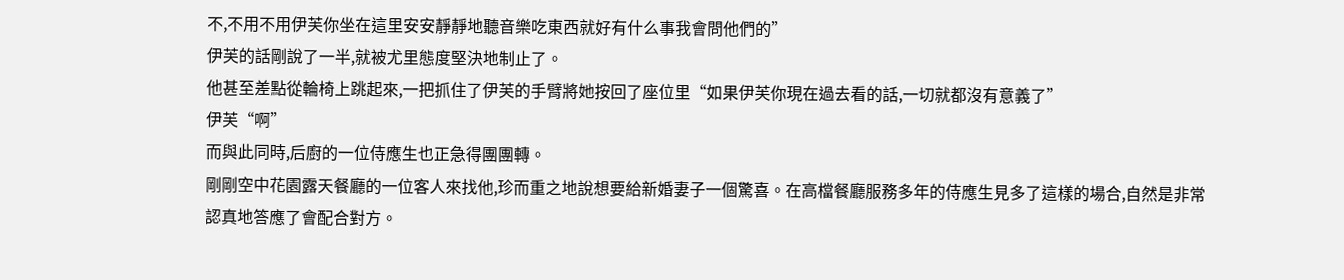不,不用不用伊芙你坐在這里安安靜靜地聽音樂吃東西就好有什么事我會問他們的”
伊芙的話剛說了一半,就被尤里態度堅決地制止了。
他甚至差點從輪椅上跳起來,一把抓住了伊芙的手臂將她按回了座位里“如果伊芙你現在過去看的話,一切就都沒有意義了”
伊芙“啊”
而與此同時,后廚的一位侍應生也正急得團團轉。
剛剛空中花園露天餐廳的一位客人來找他,珍而重之地說想要給新婚妻子一個驚喜。在高檔餐廳服務多年的侍應生見多了這樣的場合,自然是非常認真地答應了會配合對方。